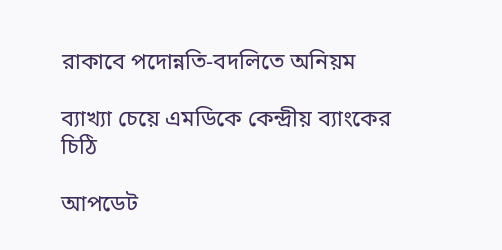রাকাবে পদোন্নতি-বদলিতে অনিয়ম

ব্যাখ্যা চেয়ে এমডিকে কেন্দ্রীয় ব্যাংকের চিঠি

আপডেট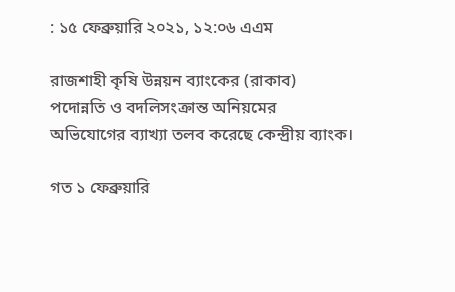: ১৫ ফেব্রুয়ারি ২০২১, ১২:০৬ এএম

রাজশাহী কৃষি উন্নয়ন ব্যাংকের (রাকাব) পদোন্নতি ও বদলিসংক্রান্ত অনিয়মের অভিযোগের ব্যাখ্যা তলব করেছে কেন্দ্রীয় ব্যাংক।

গত ১ ফেব্রুয়ারি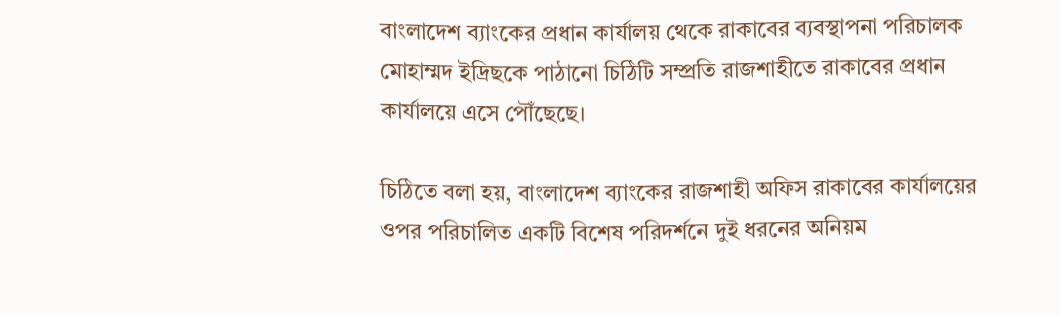বাংলাদেশ ব্যাংকের প্রধান কার্যালয় থেকে রাকাবের ব্যবস্থাপনা পরিচালক মোহাম্মদ ইদ্রিছকে পাঠানো চিঠিটি সম্প্রতি রাজশাহীতে রাকাবের প্রধান কার্যালয়ে এসে পৌঁছেছে।

চিঠিতে বলা হয়, বাংলাদেশ ব্যাংকের রাজশাহী অফিস রাকাবের কার্যালয়ের ওপর পরিচালিত একটি বিশেষ পরিদর্শনে দুই ধরনের অনিয়ম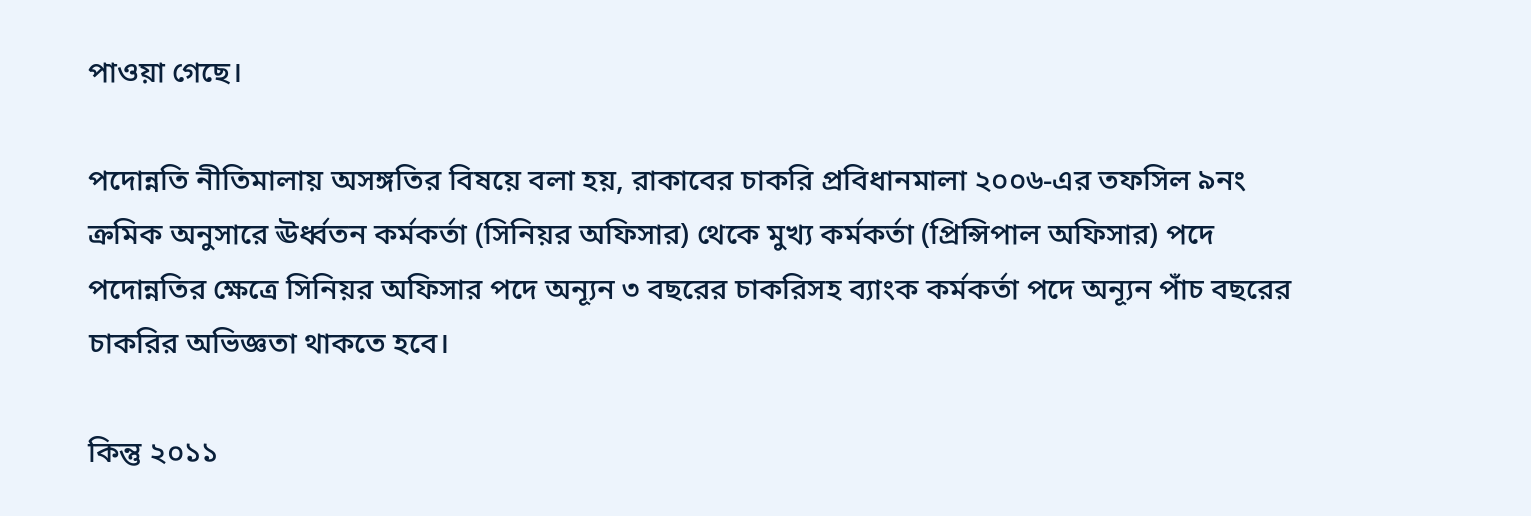পাওয়া গেছে।

পদোন্নতি নীতিমালায় অসঙ্গতির বিষয়ে বলা হয়, রাকাবের চাকরি প্রবিধানমালা ২০০৬-এর তফসিল ৯নং ক্রমিক অনুসারে ঊর্ধ্বতন কর্মকর্তা (সিনিয়র অফিসার) থেকে মুখ্য কর্মকর্তা (প্রিন্সিপাল অফিসার) পদে পদোন্নতির ক্ষেত্রে সিনিয়র অফিসার পদে অন্যূন ৩ বছরের চাকরিসহ ব্যাংক কর্মকর্তা পদে অন্যূন পাঁচ বছরের চাকরির অভিজ্ঞতা থাকতে হবে।

কিন্তু ২০১১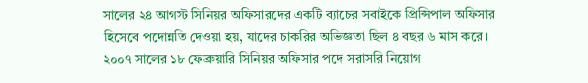সালের ২৪ আগস্ট সিনিয়র অফিসারদের একটি ব্যাচের সবাইকে প্রিন্সিপাল অফিসার হিসেবে পদোন্নতি দেওয়া হয়, যাদের চাকরির অভিজ্ঞতা ছিল ৪ বছর ৬ মাস করে। ২০০৭ সালের ১৮ ফেব্রুয়ারি সিনিয়র অফিসার পদে সরাসরি নিয়োগ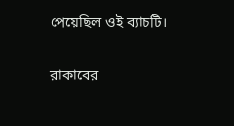পেয়েছিল ওই ব্যাচটি।

রাকাবের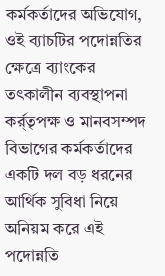কর্মকর্তাদের অভিযোগ, ওই ব্যাচটির পদোন্নতির ক্ষেত্রে ব্যাংকের তৎকালীন ব্যবস্থাপনা কর্র্তৃপক্ষ ও মানবসম্পদ বিভাগের কর্মকর্তাদের একটি দল বড় ধরনের আর্থিক সুবিধা নিয়ে অনিয়ম করে এই পদোন্নতি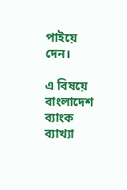পাইয়ে দেন।

এ বিষয়ে বাংলাদেশ ব্যাংক ব্যাখ্যা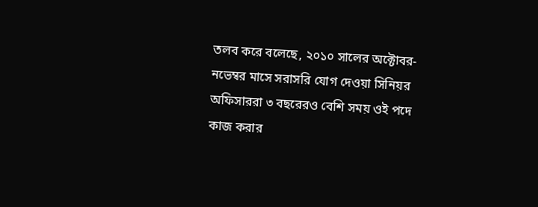তলব করে বলেছে, ২০১০ সালের অক্টোবর-নভেম্বর মাসে সরাসরি যোগ দেওয়া সিনিয়র অফিসাররা ৩ বছরেরও বেশি সময় ওই পদে কাজ করার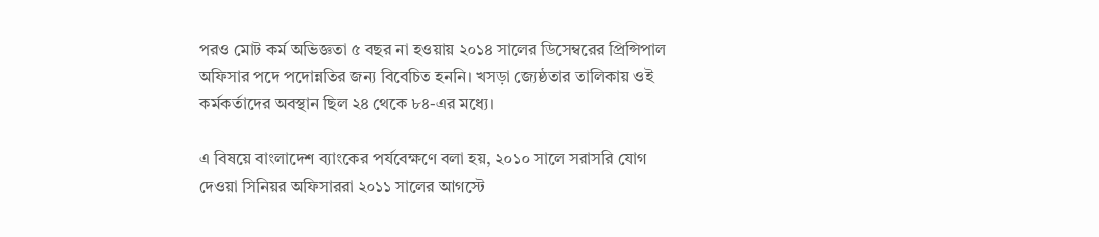পরও মোট কর্ম অভিজ্ঞতা ৫ বছর না হওয়ায় ২০১৪ সালের ডিসেম্বরের প্রিন্সিপাল অফিসার পদে পদোন্নতির জন্য বিবেচিত হননি। খসড়া জ্যেষ্ঠতার তালিকায় ওই কর্মকর্তাদের অবস্থান ছিল ২৪ থেকে ৮৪-এর মধ্যে।

এ বিষয়ে বাংলাদেশ ব্যাংকের পর্যবেক্ষণে বলা হয়, ২০১০ সালে সরাসরি যোগ দেওয়া সিনিয়র অফিসাররা ২০১১ সালের আগস্টে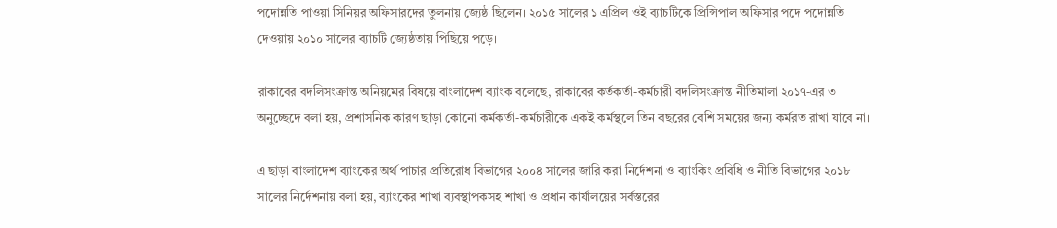পদোন্নতি পাওয়া সিনিয়র অফিসারদের তুলনায় জ্যেষ্ঠ ছিলেন। ২০১৫ সালের ১ এপ্রিল ওই ব্যাচটিকে প্রিন্সিপাল অফিসার পদে পদোন্নতি দেওয়ায় ২০১০ সালের ব্যাচটি জ্যেষ্ঠতায় পিছিয়ে পড়ে।

রাকাবের বদলিসংক্রান্ত অনিয়মের বিষয়ে বাংলাদেশ ব্যাংক বলেছে, রাকাবের কর্তকর্তা-কর্মচারী বদলিসংক্রান্ত নীতিমালা ২০১৭-এর ৩ অনুচ্ছেদে বলা হয়, প্রশাসনিক কারণ ছাড়া কোনো কর্মকর্তা-কর্মচারীকে একই কর্মস্থলে তিন বছরের বেশি সময়ের জন্য কর্মরত রাখা যাবে না।

এ ছাড়া বাংলাদেশ ব্যাংকের অর্থ পাচার প্রতিরোধ বিভাগের ২০০৪ সালের জারি করা নির্দেশনা ও ব্যাংকিং প্রবিধি ও নীতি বিভাগের ২০১৮ সালের নির্দেশনায় বলা হয়, ব্যাংকের শাখা ব্যবস্থাপকসহ শাখা ও প্রধান কার্যালয়ের সর্বস্তরের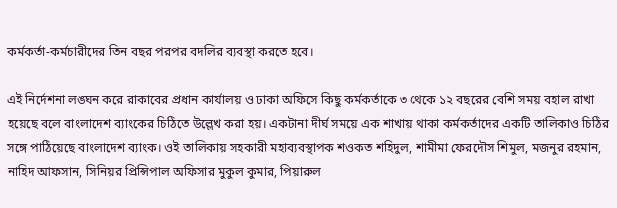কর্মকর্তা-কর্মচারীদের তিন বছর পরপর বদলির ব্যবস্থা করতে হবে।

এই নির্দেশনা লঙ্ঘন করে রাকাবের প্রধান কার্যালয় ও ঢাকা অফিসে কিছু কর্মকর্তাকে ৩ থেকে ১২ বছরের বেশি সময় বহাল রাখা হয়েছে বলে বাংলাদেশ ব্যাংকের চিঠিতে উল্লেখ করা হয়। একটানা দীর্ঘ সময়ে এক শাখায় থাকা কর্মকর্তাদের একটি তালিকাও চিঠির সঙ্গে পাঠিয়েছে বাংলাদেশ ব্যাংক। ওই তালিকায় সহকারী মহাব্যবস্থাপক শওকত শহিদুল, শামীমা ফেরদৌস শিমুল, মজনুর রহমান, নাহিদ আফসান, সিনিয়র প্রিন্সিপাল অফিসার মুকুল কুমার, পিয়ারুল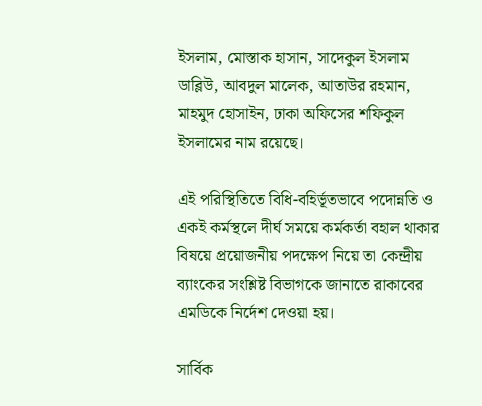ইসলাম, মোস্তাক হাসান, সাদেকুল ইসলাম ডাব্লিউ, আবদুল মালেক, আতাউর রহমান, মাহমুদ হোসাইন, ঢাকা অফিসের শফিকুল ইসলামের নাম রয়েছে।

এই পরিস্থিতিতে বিধি-বহির্ভূতভাবে পদোন্নতি ও একই কর্মস্থলে দীর্ঘ সময়ে কর্মকর্তা বহাল থাকার বিষয়ে প্রয়োজনীয় পদক্ষেপ নিয়ে তা কেন্দ্রীয় ব্যাংকের সংশ্লিষ্ট বিভাগকে জানাতে রাকাবের এমডিকে নির্দেশ দেওয়া হয়।

সার্বিক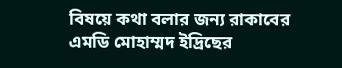বিষয়ে কথা বলার জন্য রাকাবের এমডি মোহাম্মদ ইদ্রিছের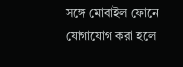সঙ্গে মোবাইল ফোনে যোগাযোগ করা হলে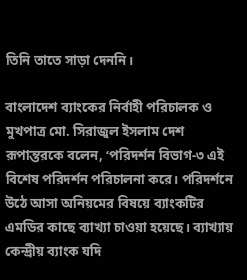তিনি তাতে সাড়া দেননি।

বাংলাদেশ ব্যাংকের নির্বাহী পরিচালক ও মুখপাত্র মো. সিরাজুল ইসলাম দেশ রূপান্তরকে বলেন, ‘পরিদর্শন বিভাগ-৩ এই বিশেষ পরিদর্শন পরিচালনা করে। পরিদর্শনে উঠে আসা অনিয়মের বিষয়ে ব্যাংকটির এমডির কাছে ব্যাখ্যা চাওয়া হয়েছে। ব্যাখ্যায় কেন্দ্রীয় ব্যাংক যদি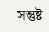সন্তুষ্ট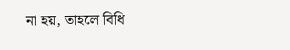না হয়, তাহলে বিধি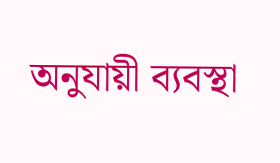অনুযায়ী ব্যবস্থা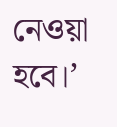নেওয়া হবে।’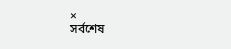×
সর্বশেষ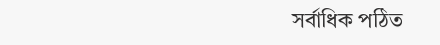সর্বাধিক পঠিত